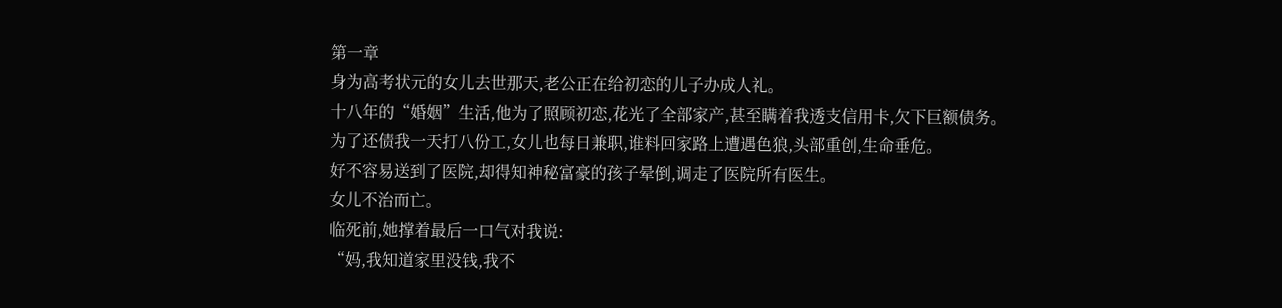第一章
身为高考状元的女儿去世那天,老公正在给初恋的儿子办成人礼。
十八年的“婚姻”生活,他为了照顾初恋,花光了全部家产,甚至瞒着我透支信用卡,欠下巨额债务。
为了还债我一天打八份工,女儿也每日兼职,谁料回家路上遭遇色狼,头部重创,生命垂危。
好不容易送到了医院,却得知神秘富豪的孩子晕倒,调走了医院所有医生。
女儿不治而亡。
临死前,她撑着最后一口气对我说:
“妈,我知道家里没钱,我不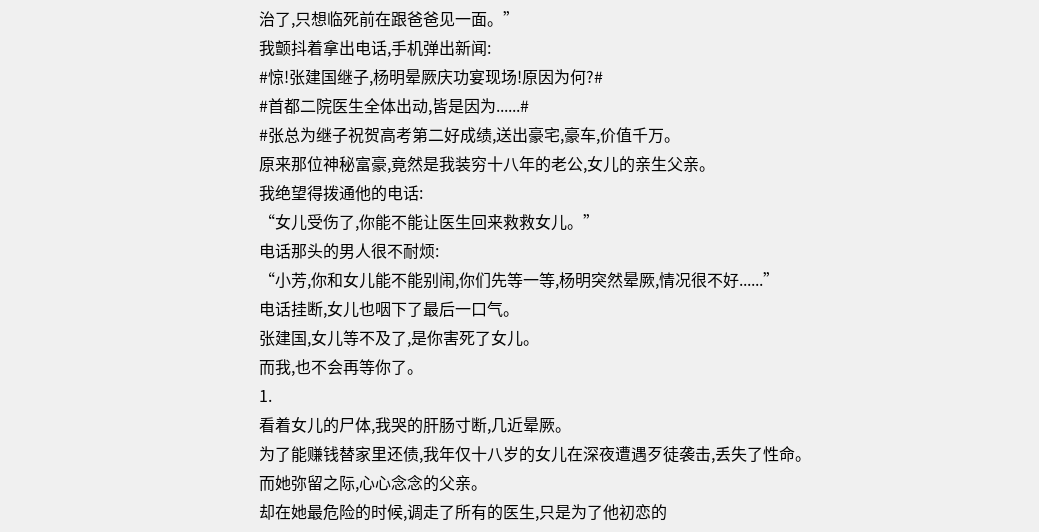治了,只想临死前在跟爸爸见一面。”
我颤抖着拿出电话,手机弹出新闻:
#惊!张建国继子,杨明晕厥庆功宴现场!原因为何?#
#首都二院医生全体出动,皆是因为......#
#张总为继子祝贺高考第二好成绩,送出豪宅,豪车,价值千万。
原来那位神秘富豪,竟然是我装穷十八年的老公,女儿的亲生父亲。
我绝望得拨通他的电话:
“女儿受伤了,你能不能让医生回来救救女儿。”
电话那头的男人很不耐烦:
“小芳,你和女儿能不能别闹,你们先等一等,杨明突然晕厥,情况很不好......”
电话挂断,女儿也咽下了最后一口气。
张建国,女儿等不及了,是你害死了女儿。
而我,也不会再等你了。
1.
看着女儿的尸体,我哭的肝肠寸断,几近晕厥。
为了能赚钱替家里还债,我年仅十八岁的女儿在深夜遭遇歹徒袭击,丢失了性命。
而她弥留之际,心心念念的父亲。
却在她最危险的时候,调走了所有的医生,只是为了他初恋的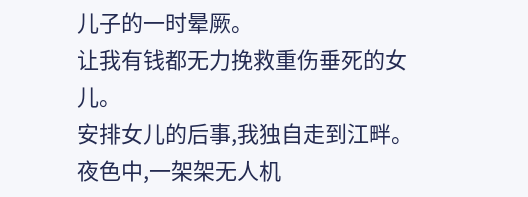儿子的一时晕厥。
让我有钱都无力挽救重伤垂死的女儿。
安排女儿的后事,我独自走到江畔。
夜色中,一架架无人机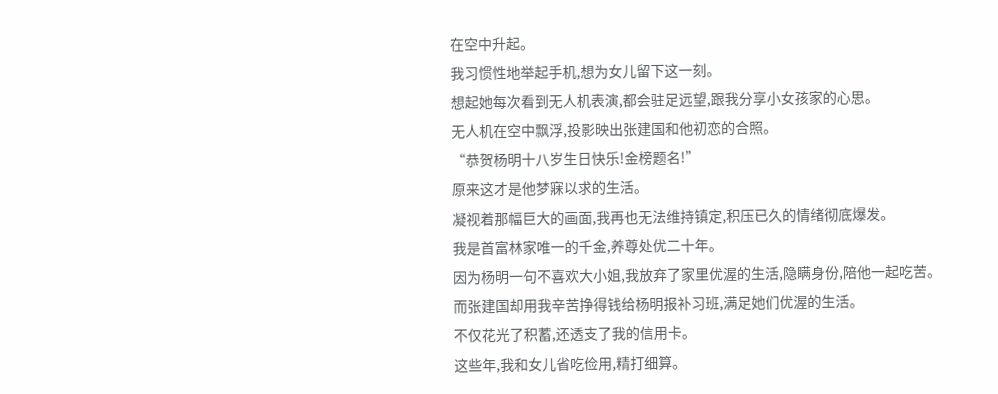在空中升起。
我习惯性地举起手机,想为女儿留下这一刻。
想起她每次看到无人机表演,都会驻足远望,跟我分享小女孩家的心思。
无人机在空中飘浮,投影映出张建国和他初恋的合照。
“恭贺杨明十八岁生日快乐!金榜题名!”
原来这才是他梦寐以求的生活。
凝视着那幅巨大的画面,我再也无法维持镇定,积压已久的情绪彻底爆发。
我是首富林家唯一的千金,养尊处优二十年。
因为杨明一句不喜欢大小姐,我放弃了家里优渥的生活,隐瞒身份,陪他一起吃苦。
而张建国却用我辛苦挣得钱给杨明报补习班,满足她们优渥的生活。
不仅花光了积蓄,还透支了我的信用卡。
这些年,我和女儿省吃俭用,精打细算。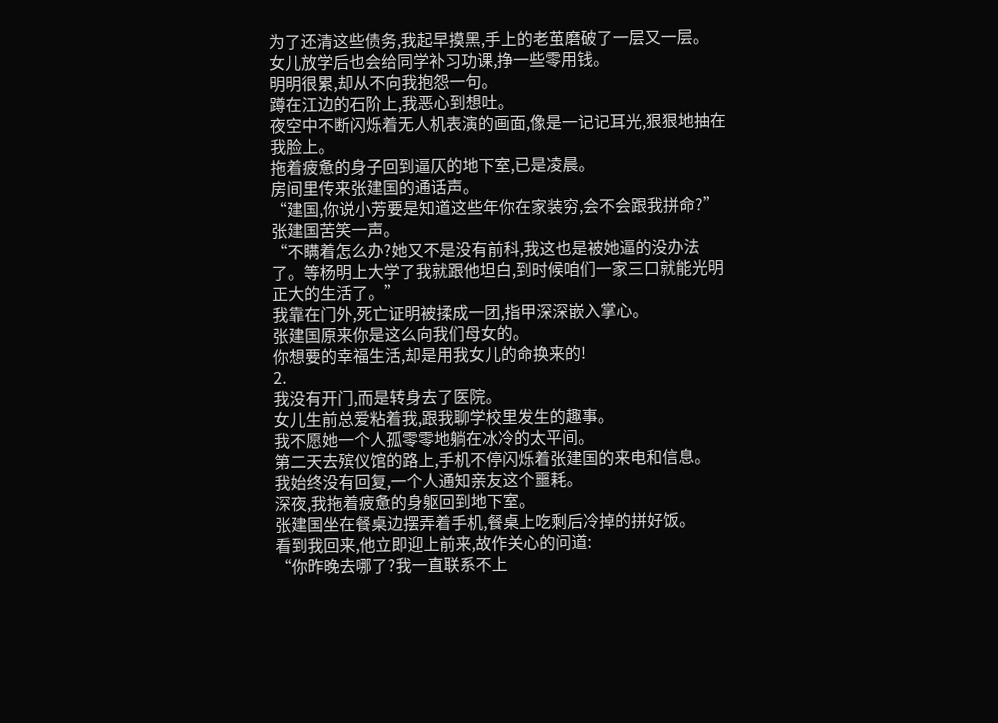为了还清这些债务,我起早摸黑,手上的老茧磨破了一层又一层。
女儿放学后也会给同学补习功课,挣一些零用钱。
明明很累,却从不向我抱怨一句。
蹲在江边的石阶上,我恶心到想吐。
夜空中不断闪烁着无人机表演的画面,像是一记记耳光,狠狠地抽在我脸上。
拖着疲惫的身子回到逼仄的地下室,已是凌晨。
房间里传来张建国的通话声。
“建国,你说小芳要是知道这些年你在家装穷,会不会跟我拼命?”
张建国苦笑一声。
“不瞒着怎么办?她又不是没有前科,我这也是被她逼的没办法了。等杨明上大学了我就跟他坦白,到时候咱们一家三口就能光明正大的生活了。”
我靠在门外,死亡证明被揉成一团,指甲深深嵌入掌心。
张建国原来你是这么向我们母女的。
你想要的幸福生活,却是用我女儿的命换来的!
2.
我没有开门,而是转身去了医院。
女儿生前总爱粘着我,跟我聊学校里发生的趣事。
我不愿她一个人孤零零地躺在冰冷的太平间。
第二天去殡仪馆的路上,手机不停闪烁着张建国的来电和信息。
我始终没有回复,一个人通知亲友这个噩耗。
深夜,我拖着疲惫的身躯回到地下室。
张建国坐在餐桌边摆弄着手机,餐桌上吃剩后冷掉的拼好饭。
看到我回来,他立即迎上前来,故作关心的问道:
“你昨晚去哪了?我一直联系不上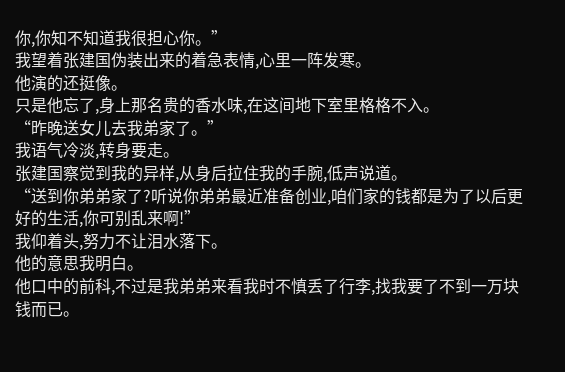你,你知不知道我很担心你。”
我望着张建国伪装出来的着急表情,心里一阵发寒。
他演的还挺像。
只是他忘了,身上那名贵的香水味,在这间地下室里格格不入。
“昨晚送女儿去我弟家了。”
我语气冷淡,转身要走。
张建国察觉到我的异样,从身后拉住我的手腕,低声说道。
“送到你弟弟家了?听说你弟弟最近准备创业,咱们家的钱都是为了以后更好的生活,你可别乱来啊!”
我仰着头,努力不让泪水落下。
他的意思我明白。
他口中的前科,不过是我弟弟来看我时不慎丢了行李,找我要了不到一万块钱而已。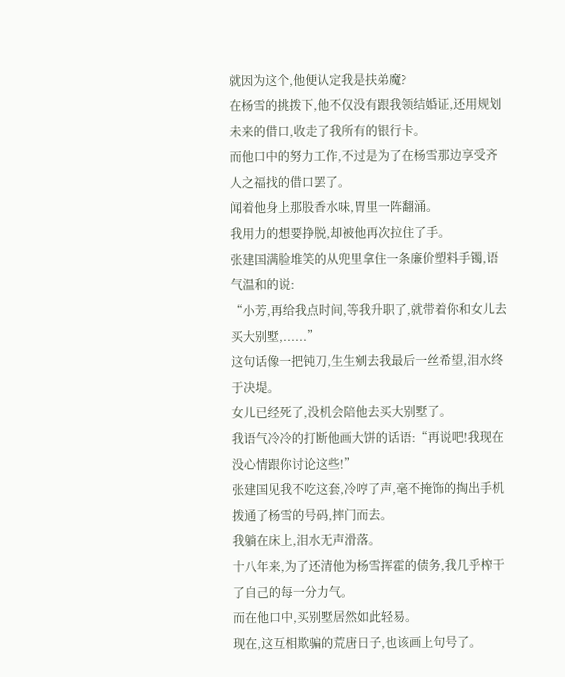就因为这个,他便认定我是扶弟魔?
在杨雪的挑拨下,他不仅没有跟我领结婚证,还用规划未来的借口,收走了我所有的银行卡。
而他口中的努力工作,不过是为了在杨雪那边享受齐人之福找的借口罢了。
闻着他身上那股香水味,胃里一阵翻涌。
我用力的想要挣脱,却被他再次拉住了手。
张建国满脸堆笑的从兜里拿住一条廉价塑料手镯,语气温和的说:
“小芳,再给我点时间,等我升职了,就带着你和女儿去买大别墅,......”
这句话像一把钝刀,生生剜去我最后一丝希望,泪水终于决堤。
女儿已经死了,没机会陪他去买大别墅了。
我语气冷冷的打断他画大饼的话语:“再说吧!我现在没心情跟你讨论这些!”
张建国见我不吃这套,冷哼了声,毫不掩饰的掏出手机拨通了杨雪的号码,摔门而去。
我躺在床上,泪水无声滑落。
十八年来,为了还清他为杨雪挥霍的债务,我几乎榨干了自己的每一分力气。
而在他口中,买别墅居然如此轻易。
现在,这互相欺骗的荒唐日子,也该画上句号了。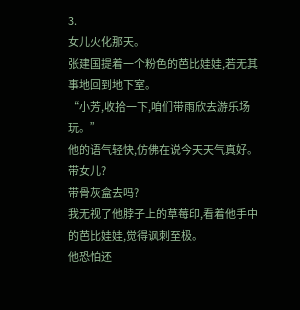3.
女儿火化那天。
张建国提着一个粉色的芭比娃娃,若无其事地回到地下室。
“小芳,收拾一下,咱们带雨欣去游乐场玩。”
他的语气轻快,仿佛在说今天天气真好。
带女儿?
带骨灰盒去吗?
我无视了他脖子上的草莓印,看着他手中的芭比娃娃,觉得讽刺至极。
他恐怕还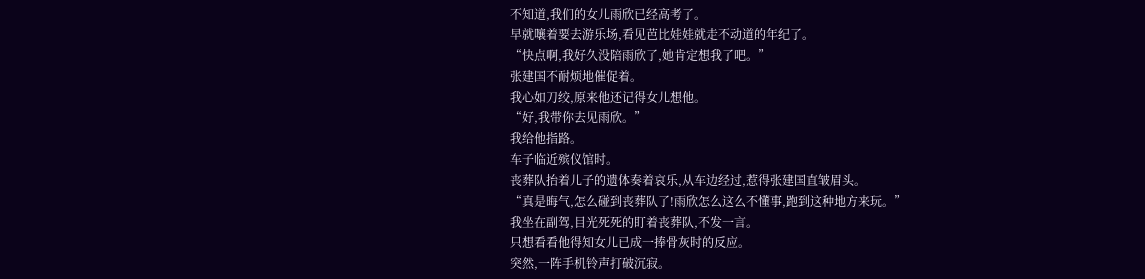不知道,我们的女儿雨欣已经高考了。
早就嚷着要去游乐场,看见芭比娃娃就走不动道的年纪了。
“快点啊,我好久没陪雨欣了,她肯定想我了吧。”
张建国不耐烦地催促着。
我心如刀绞,原来他还记得女儿想他。
“好,我带你去见雨欣。”
我给他指路。
车子临近殡仪馆时。
丧葬队抬着儿子的遗体奏着哀乐,从车边经过,惹得张建国直皱眉头。
“真是晦气,怎么碰到丧葬队了!雨欣怎么这么不懂事,跑到这种地方来玩。”
我坐在副驾,目光死死的盯着丧葬队,不发一言。
只想看看他得知女儿已成一捧骨灰时的反应。
突然,一阵手机铃声打破沉寂。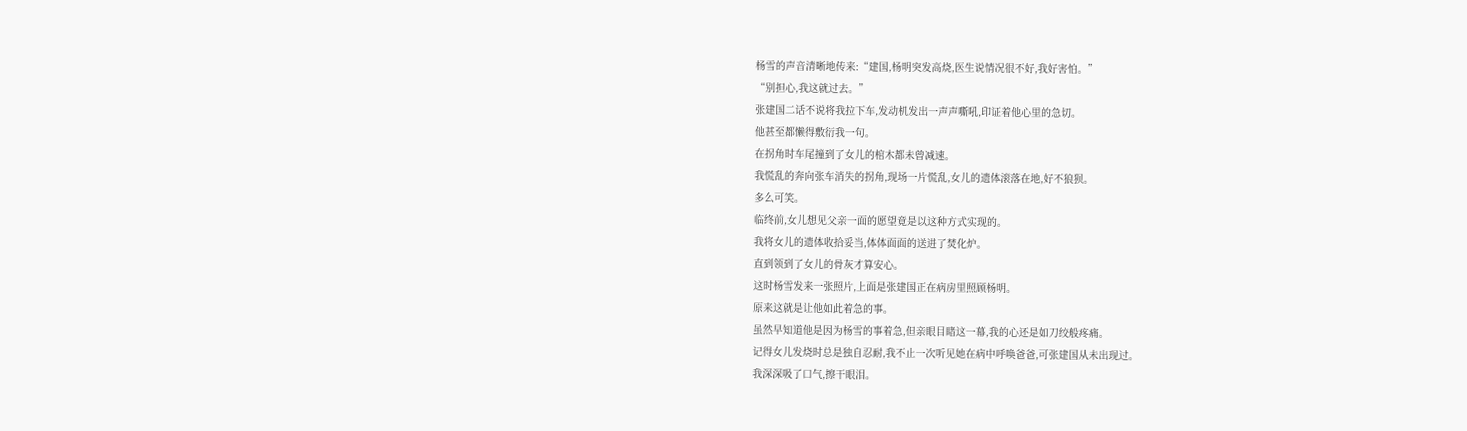杨雪的声音清晰地传来:“建国,杨明突发高烧,医生说情况很不好,我好害怕。”
“别担心,我这就过去。”
张建国二话不说将我拉下车,发动机发出一声声嘶吼,印证着他心里的急切。
他甚至都懒得敷衍我一句。
在拐角时车尾撞到了女儿的棺木都未曾减速。
我慌乱的奔向张车消失的拐角,现场一片慌乱,女儿的遗体滚落在地,好不狼狈。
多么可笑。
临终前,女儿想见父亲一面的愿望竟是以这种方式实现的。
我将女儿的遗体收拾妥当,体体面面的送进了焚化炉。
直到领到了女儿的骨灰才算安心。
这时杨雪发来一张照片,上面是张建国正在病房里照顾杨明。
原来这就是让他如此着急的事。
虽然早知道他是因为杨雪的事着急,但亲眼目睹这一幕,我的心还是如刀绞般疼痛。
记得女儿发烧时总是独自忍耐,我不止一次听见她在病中呼唤爸爸,可张建国从未出现过。
我深深吸了口气,擦干眼泪。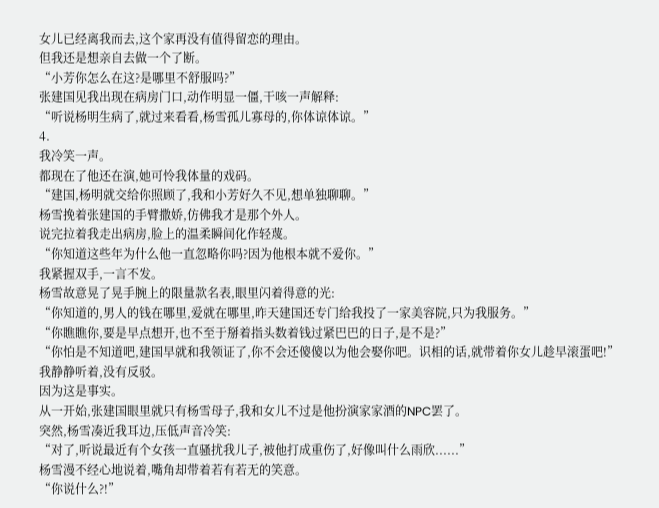女儿已经离我而去,这个家再没有值得留恋的理由。
但我还是想亲自去做一个了断。
“小芳你怎么在这?是哪里不舒服吗?”
张建国见我出现在病房门口,动作明显一僵,干咳一声解释:
“听说杨明生病了,就过来看看,杨雪孤儿寡母的,你体谅体谅。”
4.
我冷笑一声。
都现在了他还在演,她可怜我体量的戏码。
“建国,杨明就交给你照顾了,我和小芳好久不见,想单独聊聊。”
杨雪挽着张建国的手臂撒娇,仿佛我才是那个外人。
说完拉着我走出病房,脸上的温柔瞬间化作轻蔑。
“你知道这些年为什么他一直忽略你吗?因为他根本就不爱你。”
我紧握双手,一言不发。
杨雪故意晃了晃手腕上的限量款名表,眼里闪着得意的光:
“你知道的,男人的钱在哪里,爱就在哪里,昨天建国还专门给我投了一家美容院,只为我服务。”
“你瞧瞧你,要是早点想开,也不至于掰着指头数着钱过紧巴巴的日子,是不是?”
“你怕是不知道吧,建国早就和我领证了,你不会还傻傻以为他会娶你吧。识相的话,就带着你女儿趁早滚蛋吧!”
我静静听着,没有反驳。
因为这是事实。
从一开始,张建国眼里就只有杨雪母子,我和女儿不过是他扮演家家酒的NPC罢了。
突然,杨雪凑近我耳边,压低声音冷笑:
“对了,听说最近有个女孩一直骚扰我儿子,被他打成重伤了,好像叫什么雨欣......”
杨雪漫不经心地说着,嘴角却带着若有若无的笑意。
“你说什么?!”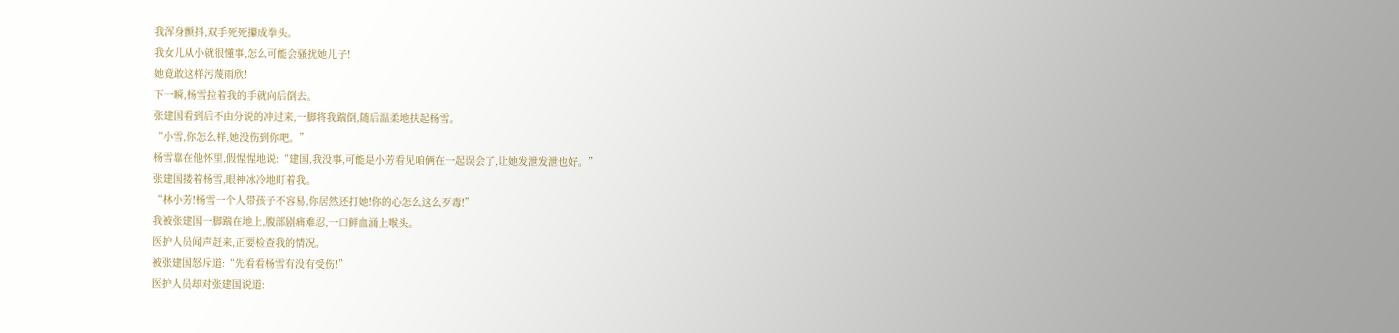我浑身颤抖,双手死死攥成拳头。
我女儿从小就很懂事,怎么可能会骚扰她儿子!
她竟敢这样污蔑雨欣!
下一瞬,杨雪拉着我的手就向后倒去。
张建国看到后不由分说的冲过来,一脚将我踹倒,随后温柔地扶起杨雪。
“小雪,你怎么样,她没伤到你吧。”
杨雪靠在他怀里,假惺惺地说:“建国,我没事,可能是小芳看见咱俩在一起误会了,让她发泄发泄也好。”
张建国搂着杨雪,眼神冰冷地盯着我。
“林小芳!杨雪一个人带孩子不容易,你居然还打她!你的心怎么这么歹毒!”
我被张建国一脚踹在地上,腹部剧痛难忍,一口鲜血涌上喉头。
医护人员闻声赶来,正要检查我的情况。
被张建国怒斥道:“先看看杨雪有没有受伤!”
医护人员却对张建国说道: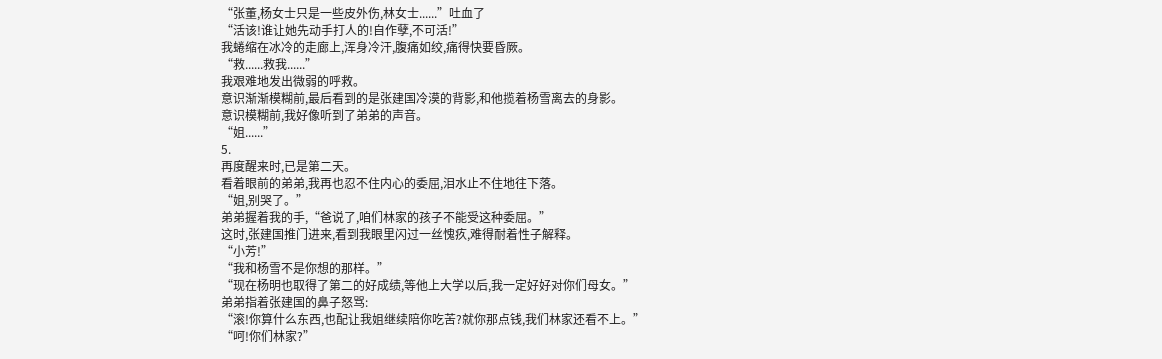“张董,杨女士只是一些皮外伤,林女士......”吐血了
“活该!谁让她先动手打人的!自作孽,不可活!”
我蜷缩在冰冷的走廊上,浑身冷汗,腹痛如绞,痛得快要昏厥。
“救......救我......”
我艰难地发出微弱的呼救。
意识渐渐模糊前,最后看到的是张建国冷漠的背影,和他揽着杨雪离去的身影。
意识模糊前,我好像听到了弟弟的声音。
“姐......”
5.
再度醒来时,已是第二天。
看着眼前的弟弟,我再也忍不住内心的委屈,泪水止不住地往下落。
“姐,别哭了。”
弟弟握着我的手,“爸说了,咱们林家的孩子不能受这种委屈。”
这时,张建国推门进来,看到我眼里闪过一丝愧疚,难得耐着性子解释。
“小芳!”
“我和杨雪不是你想的那样。”
“现在杨明也取得了第二的好成绩,等他上大学以后,我一定好好对你们母女。”
弟弟指着张建国的鼻子怒骂:
“滚!你算什么东西,也配让我姐继续陪你吃苦?就你那点钱,我们林家还看不上。”
“呵!你们林家?”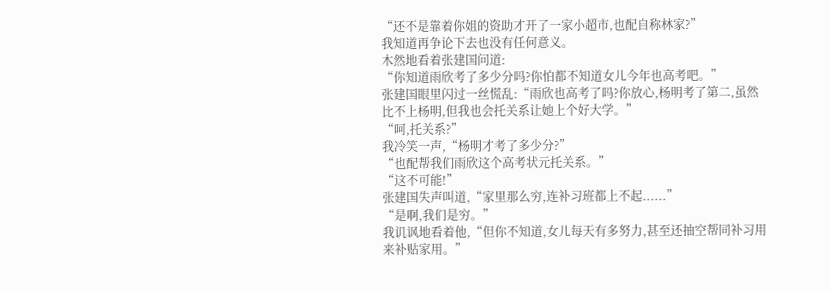“还不是靠着你姐的资助才开了一家小超市,也配自称林家?”
我知道再争论下去也没有任何意义。
木然地看着张建国问道:
“你知道雨欣考了多少分吗?你怕都不知道女儿今年也高考吧。”
张建国眼里闪过一丝慌乱:“雨欣也高考了吗?你放心,杨明考了第二,虽然比不上杨明,但我也会托关系让她上个好大学。”
“呵,托关系?”
我冷笑一声,“杨明才考了多少分?”
“也配帮我们雨欣这个高考状元托关系。”
“这不可能!”
张建国失声叫道,“家里那么穷,连补习班都上不起......”
“是啊,我们是穷。”
我讥讽地看着他,“但你不知道,女儿每天有多努力,甚至还抽空帮同补习用来补贴家用。”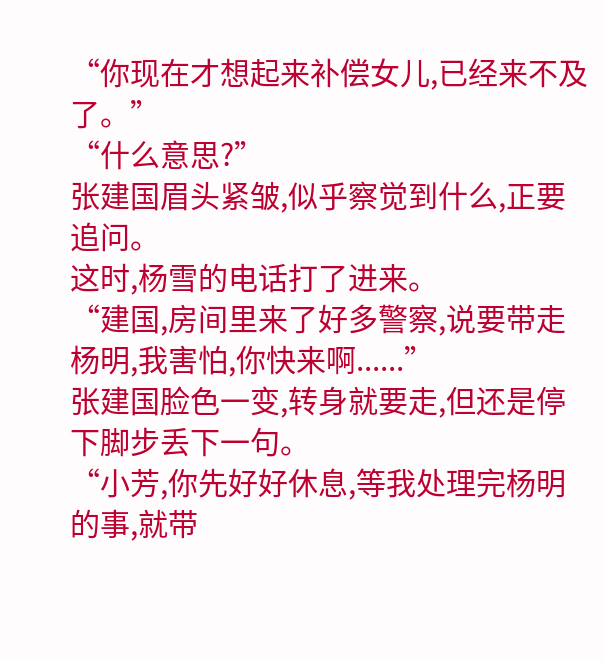“你现在才想起来补偿女儿,已经来不及了。”
“什么意思?”
张建国眉头紧皱,似乎察觉到什么,正要追问。
这时,杨雪的电话打了进来。
“建国,房间里来了好多警察,说要带走杨明,我害怕,你快来啊......”
张建国脸色一变,转身就要走,但还是停下脚步丢下一句。
“小芳,你先好好休息,等我处理完杨明的事,就带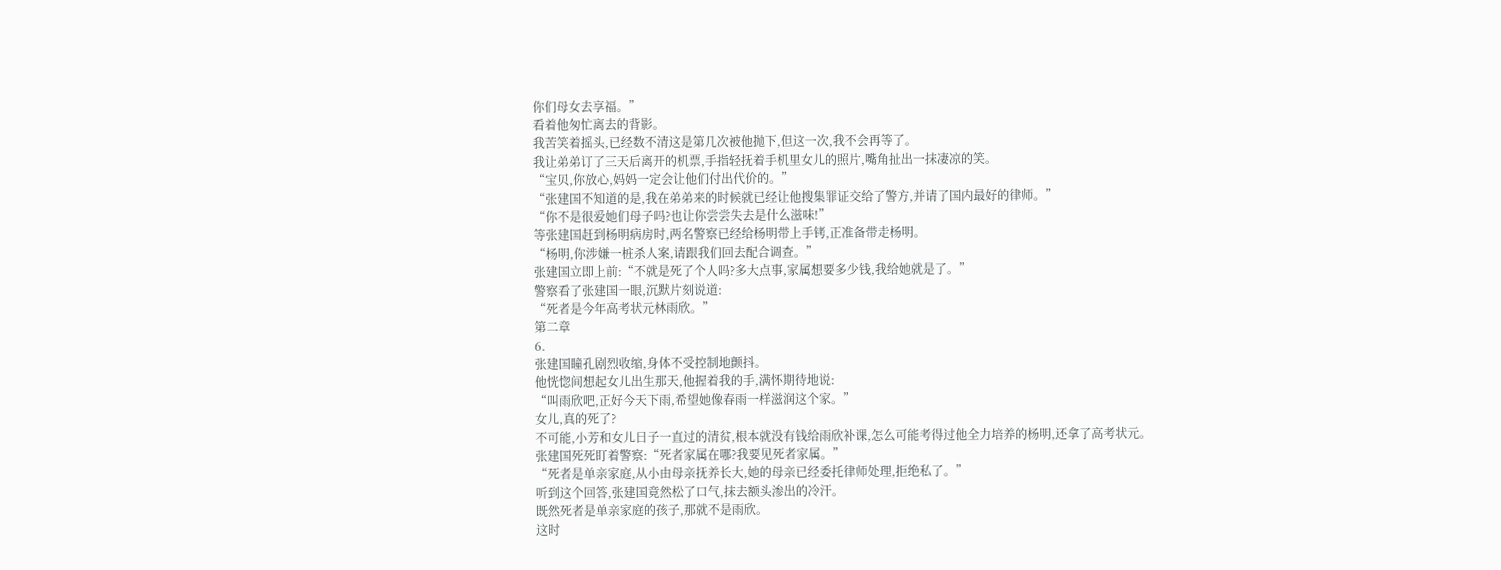你们母女去享福。”
看着他匆忙离去的背影。
我苦笑着摇头,已经数不清这是第几次被他抛下,但这一次,我不会再等了。
我让弟弟订了三天后离开的机票,手指轻抚着手机里女儿的照片,嘴角扯出一抹凄凉的笑。
“宝贝,你放心,妈妈一定会让他们付出代价的。”
“张建国不知道的是,我在弟弟来的时候就已经让他搜集罪证交给了警方,并请了国内最好的律师。”
“你不是很爱她们母子吗?也让你尝尝失去是什么滋味!”
等张建国赶到杨明病房时,两名警察已经给杨明带上手铐,正准备带走杨明。
“杨明,你涉嫌一桩杀人案,请跟我们回去配合调查。”
张建国立即上前:“不就是死了个人吗?多大点事,家属想要多少钱,我给她就是了。”
警察看了张建国一眼,沉默片刻说道:
“死者是今年高考状元林雨欣。”
第二章
6.
张建国瞳孔剧烈收缩,身体不受控制地颤抖。
他恍惚间想起女儿出生那天,他握着我的手,满怀期待地说:
“叫雨欣吧,正好今天下雨,希望她像春雨一样滋润这个家。”
女儿,真的死了?
不可能,小芳和女儿日子一直过的清贫,根本就没有钱给雨欣补课,怎么可能考得过他全力培养的杨明,还拿了高考状元。
张建国死死盯着警察:“死者家属在哪?我要见死者家属。”
“死者是单亲家庭,从小由母亲抚养长大,她的母亲已经委托律师处理,拒绝私了。”
听到这个回答,张建国竟然松了口气,抹去额头渗出的冷汗。
既然死者是单亲家庭的孩子,那就不是雨欣。
这时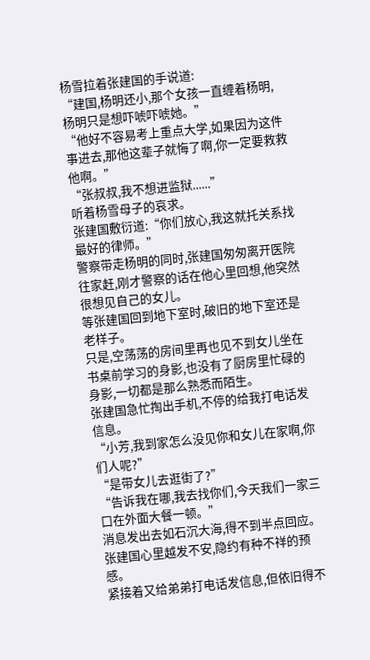杨雪拉着张建国的手说道:
“建国,杨明还小,那个女孩一直缠着杨明,杨明只是想吓唬吓唬她。”
“他好不容易考上重点大学,如果因为这件事进去,那他这辈子就悔了啊,你一定要救救他啊。”
“张叔叔,我不想进监狱......”
听着杨雪母子的哀求。
张建国敷衍道:“你们放心,我这就托关系找最好的律师。”
警察带走杨明的同时,张建国匆匆离开医院往家赶,刚才警察的话在他心里回想,他突然很想见自己的女儿。
等张建国回到地下室时,破旧的地下室还是老样子。
只是,空荡荡的房间里再也见不到女儿坐在书桌前学习的身影,也没有了厨房里忙碌的身影,一切都是那么熟悉而陌生。
张建国急忙掏出手机,不停的给我打电话发信息。
“小芳,我到家怎么没见你和女儿在家啊,你们人呢?”
“是带女儿去逛街了?”
“告诉我在哪,我去找你们,今天我们一家三口在外面大餐一顿。”
消息发出去如石沉大海,得不到半点回应。
张建国心里越发不安,隐约有种不祥的预感。
紧接着又给弟弟打电话发信息,但依旧得不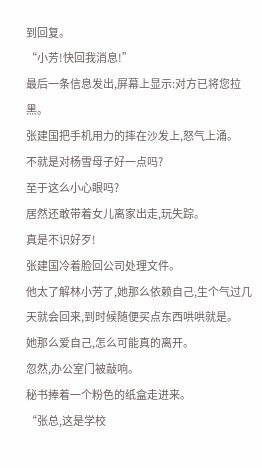到回复。
“小芳!快回我消息!”
最后一条信息发出,屏幕上显示:对方已将您拉黑。
张建国把手机用力的摔在沙发上,怒气上涌。
不就是对杨雪母子好一点吗?
至于这么小心眼吗?
居然还敢带着女儿离家出走,玩失踪。
真是不识好歹!
张建国冷着脸回公司处理文件。
他太了解林小芳了,她那么依赖自己,生个气过几天就会回来,到时候随便买点东西哄哄就是。
她那么爱自己,怎么可能真的离开。
忽然,办公室门被敲响。
秘书捧着一个粉色的纸盒走进来。
“张总,这是学校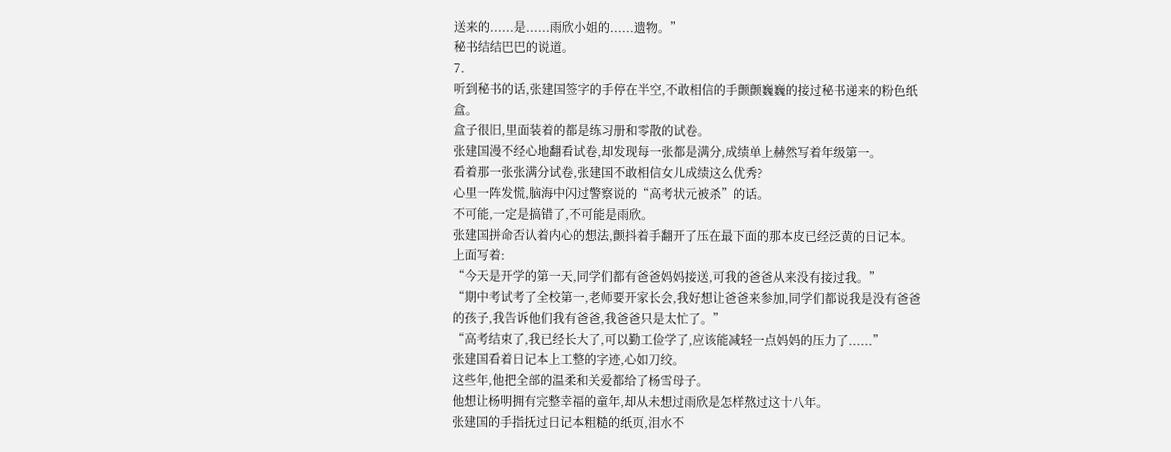送来的......是......雨欣小姐的......遗物。”
秘书结结巴巴的说道。
7.
听到秘书的话,张建国签字的手停在半空,不敢相信的手颤颤巍巍的接过秘书递来的粉色纸盒。
盒子很旧,里面装着的都是练习册和零散的试卷。
张建国漫不经心地翻看试卷,却发现每一张都是满分,成绩单上赫然写着年级第一。
看着那一张张满分试卷,张建国不敢相信女儿成绩这么优秀?
心里一阵发慌,脑海中闪过警察说的“高考状元被杀”的话。
不可能,一定是搞错了,不可能是雨欣。
张建国拼命否认着内心的想法,颤抖着手翻开了压在最下面的那本皮已经泛黄的日记本。
上面写着:
“今天是开学的第一天,同学们都有爸爸妈妈接送,可我的爸爸从来没有接过我。”
“期中考试考了全校第一,老师要开家长会,我好想让爸爸来参加,同学们都说我是没有爸爸的孩子,我告诉他们我有爸爸,我爸爸只是太忙了。”
“高考结束了,我已经长大了,可以勤工俭学了,应该能减轻一点妈妈的压力了......”
张建国看着日记本上工整的字迹,心如刀绞。
这些年,他把全部的温柔和关爱都给了杨雪母子。
他想让杨明拥有完整幸福的童年,却从未想过雨欣是怎样熬过这十八年。
张建国的手指抚过日记本粗糙的纸页,泪水不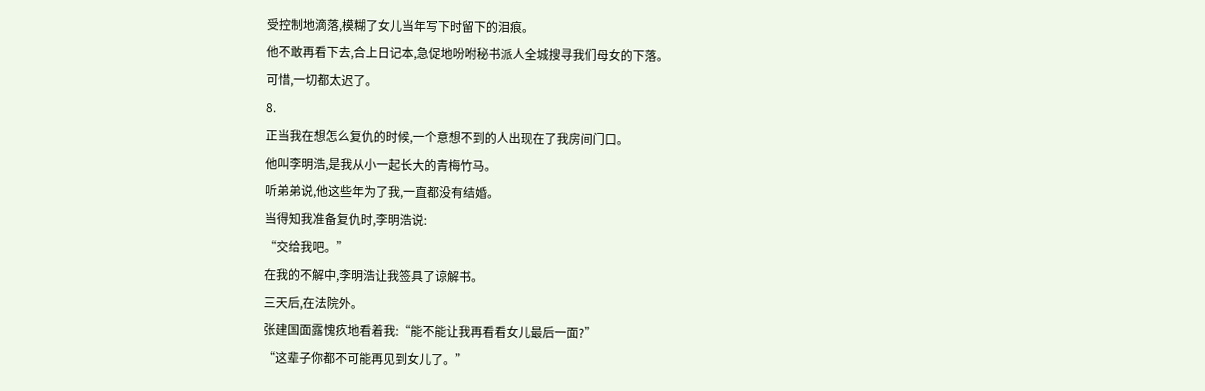受控制地滴落,模糊了女儿当年写下时留下的泪痕。
他不敢再看下去,合上日记本,急促地吩咐秘书派人全城搜寻我们母女的下落。
可惜,一切都太迟了。
8.
正当我在想怎么复仇的时候,一个意想不到的人出现在了我房间门口。
他叫李明浩,是我从小一起长大的青梅竹马。
听弟弟说,他这些年为了我,一直都没有结婚。
当得知我准备复仇时,李明浩说:
“交给我吧。”
在我的不解中,李明浩让我签具了谅解书。
三天后,在法院外。
张建国面露愧疚地看着我:“能不能让我再看看女儿最后一面?”
“这辈子你都不可能再见到女儿了。”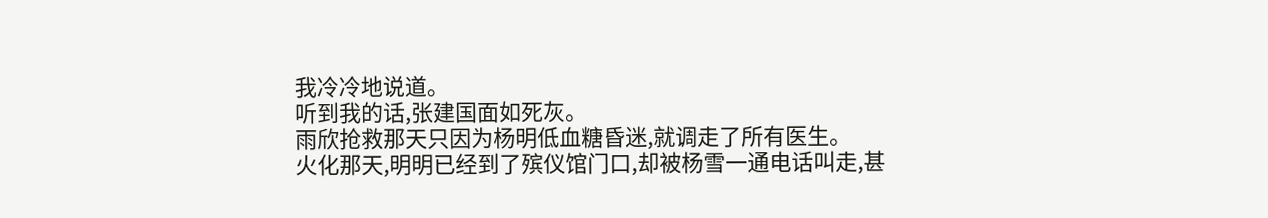我冷冷地说道。
听到我的话,张建国面如死灰。
雨欣抢救那天只因为杨明低血糖昏迷,就调走了所有医生。
火化那天,明明已经到了殡仪馆门口,却被杨雪一通电话叫走,甚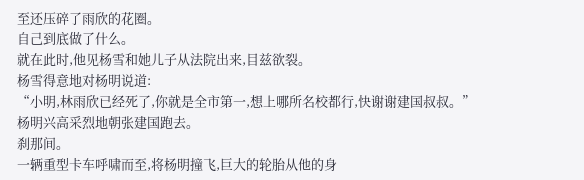至还压碎了雨欣的花圈。
自己到底做了什么。
就在此时,他见杨雪和她儿子从法院出来,目兹欲裂。
杨雪得意地对杨明说道:
“小明,林雨欣已经死了,你就是全市第一,想上哪所名校都行,快谢谢建国叔叔。”
杨明兴高采烈地朝张建国跑去。
刹那间。
一辆重型卡车呼啸而至,将杨明撞飞,巨大的轮胎从他的身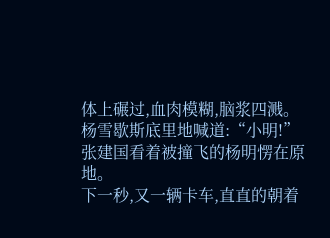体上碾过,血肉模糊,脑浆四溅。
杨雪歇斯底里地喊道:“小明!”
张建国看着被撞飞的杨明愣在原地。
下一秒,又一辆卡车,直直的朝着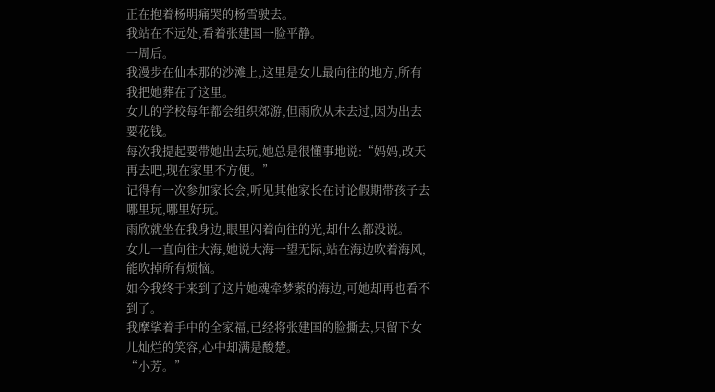正在抱着杨明痛哭的杨雪驶去。
我站在不远处,看着张建国一脸平静。
一周后。
我漫步在仙本那的沙滩上,这里是女儿最向往的地方,所有我把她葬在了这里。
女儿的学校每年都会组织郊游,但雨欣从未去过,因为出去要花钱。
每次我提起要带她出去玩,她总是很懂事地说:“妈妈,改天再去吧,现在家里不方便。”
记得有一次参加家长会,听见其他家长在讨论假期带孩子去哪里玩,哪里好玩。
雨欣就坐在我身边,眼里闪着向往的光,却什么都没说。
女儿一直向往大海,她说大海一望无际,站在海边吹着海风,能吹掉所有烦恼。
如今我终于来到了这片她魂牵梦萦的海边,可她却再也看不到了。
我摩挲着手中的全家福,已经将张建国的脸撕去,只留下女儿灿烂的笑容,心中却满是酸楚。
“小芳。”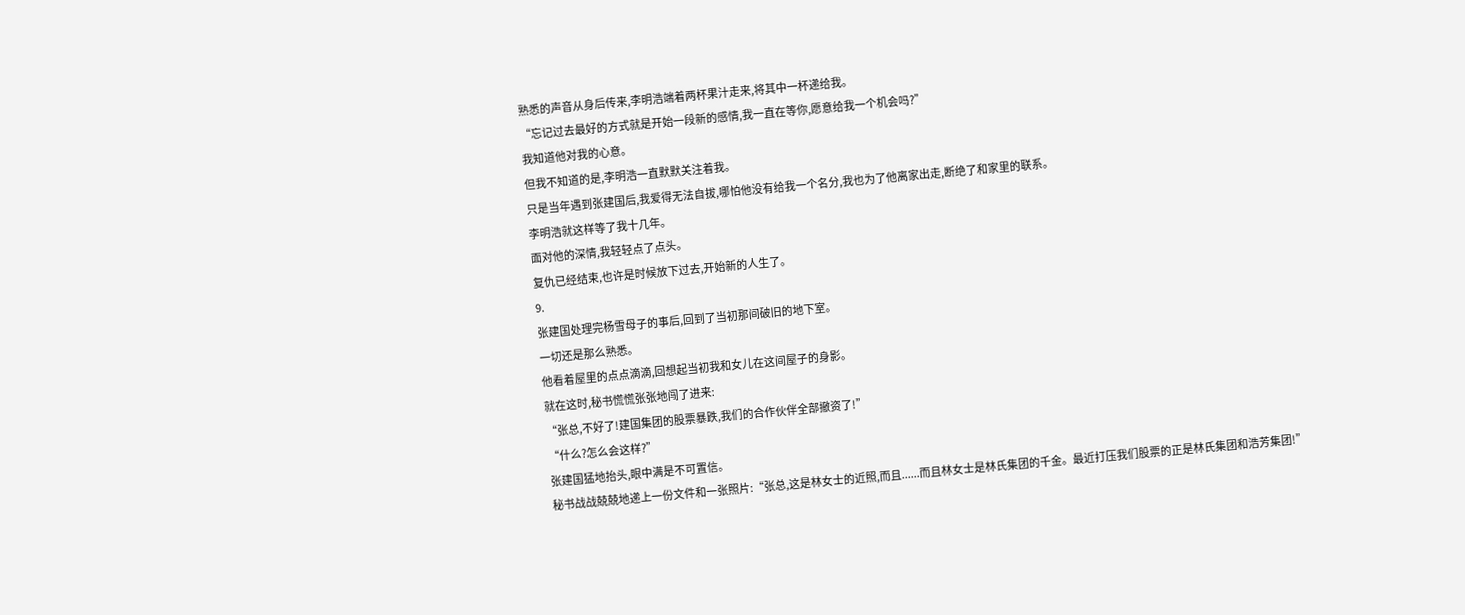熟悉的声音从身后传来,李明浩端着两杯果汁走来,将其中一杯递给我。
“忘记过去最好的方式就是开始一段新的感情,我一直在等你,愿意给我一个机会吗?”
我知道他对我的心意。
但我不知道的是,李明浩一直默默关注着我。
只是当年遇到张建国后,我爱得无法自拔,哪怕他没有给我一个名分,我也为了他离家出走,断绝了和家里的联系。
李明浩就这样等了我十几年。
面对他的深情,我轻轻点了点头。
复仇已经结束,也许是时候放下过去,开始新的人生了。
9.
张建国处理完杨雪母子的事后,回到了当初那间破旧的地下室。
一切还是那么熟悉。
他看着屋里的点点滴滴,回想起当初我和女儿在这间屋子的身影。
就在这时,秘书慌慌张张地闯了进来:
“张总,不好了!建国集团的股票暴跌,我们的合作伙伴全部撤资了!”
“什么?怎么会这样?”
张建国猛地抬头,眼中满是不可置信。
秘书战战兢兢地递上一份文件和一张照片:“张总,这是林女士的近照,而且......而且林女士是林氏集团的千金。最近打压我们股票的正是林氏集团和浩芳集团!”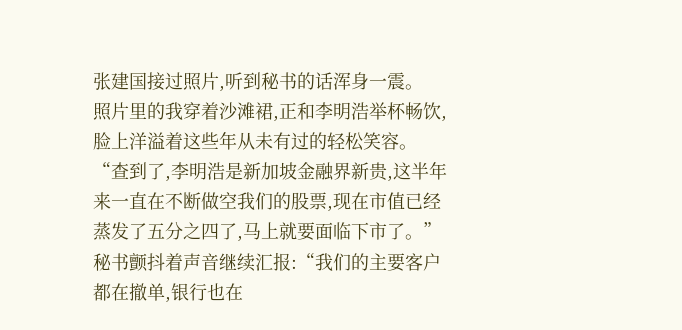张建国接过照片,听到秘书的话浑身一震。
照片里的我穿着沙滩裙,正和李明浩举杯畅饮,脸上洋溢着这些年从未有过的轻松笑容。
“查到了,李明浩是新加坡金融界新贵,这半年来一直在不断做空我们的股票,现在市值已经蒸发了五分之四了,马上就要面临下市了。”
秘书颤抖着声音继续汇报:“我们的主要客户都在撤单,银行也在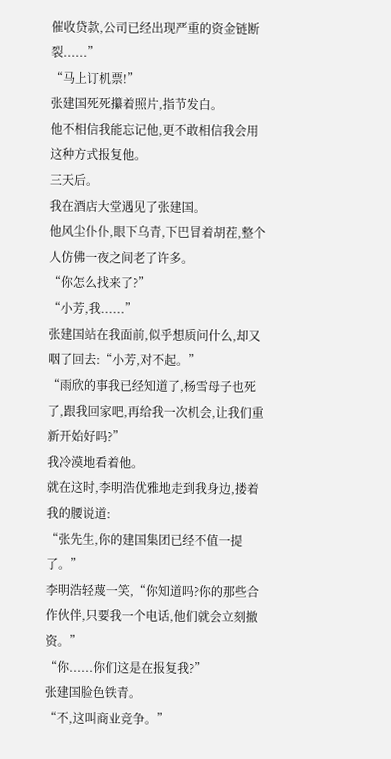催收贷款,公司已经出现严重的资金链断裂......”
“马上订机票!”
张建国死死攥着照片,指节发白。
他不相信我能忘记他,更不敢相信我会用这种方式报复他。
三天后。
我在酒店大堂遇见了张建国。
他风尘仆仆,眼下乌青,下巴冒着胡茬,整个人仿佛一夜之间老了许多。
“你怎么找来了?”
“小芳,我......”
张建国站在我面前,似乎想质问什么,却又咽了回去:“小芳,对不起。”
“雨欣的事我已经知道了,杨雪母子也死了,跟我回家吧,再给我一次机会,让我们重新开始好吗?”
我冷漠地看着他。
就在这时,李明浩优雅地走到我身边,搂着我的腰说道:
“张先生,你的建国集团已经不值一提了。”
李明浩轻蔑一笑,“你知道吗?你的那些合作伙伴,只要我一个电话,他们就会立刻撤资。”
“你......你们这是在报复我?”
张建国脸色铁青。
“不,这叫商业竞争。”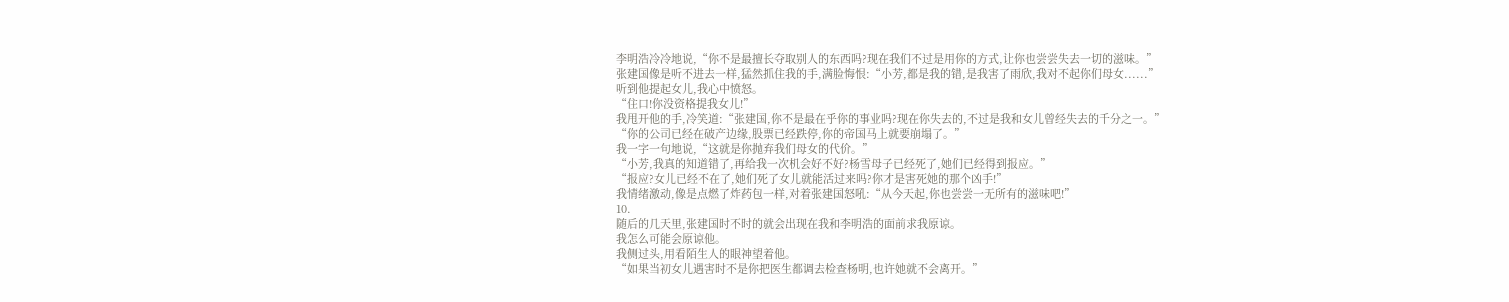李明浩冷冷地说,“你不是最擅长夺取别人的东西吗?现在我们不过是用你的方式,让你也尝尝失去一切的滋味。”
张建国像是听不进去一样,猛然抓住我的手,满脸悔恨:“小芳,都是我的错,是我害了雨欣,我对不起你们母女......”
听到他提起女儿,我心中愤怒。
“住口!你没资格提我女儿!”
我甩开他的手,冷笑道:“张建国,你不是最在乎你的事业吗?现在你失去的,不过是我和女儿曾经失去的千分之一。”
“你的公司已经在破产边缘,股票已经跌停,你的帝国马上就要崩塌了。”
我一字一句地说,“这就是你抛弃我们母女的代价。”
“小芳,我真的知道错了,再给我一次机会好不好?杨雪母子已经死了,她们已经得到报应。”
“报应?女儿已经不在了,她们死了女儿就能活过来吗?你才是害死她的那个凶手!”
我情绪激动,像是点燃了炸药包一样,对着张建国怒吼:“从今天起,你也尝尝一无所有的滋味吧!”
10.
随后的几天里,张建国时不时的就会出现在我和李明浩的面前求我原谅。
我怎么可能会原谅他。
我侧过头,用看陌生人的眼神望着他。
“如果当初女儿遇害时不是你把医生都调去检查杨明,也许她就不会离开。”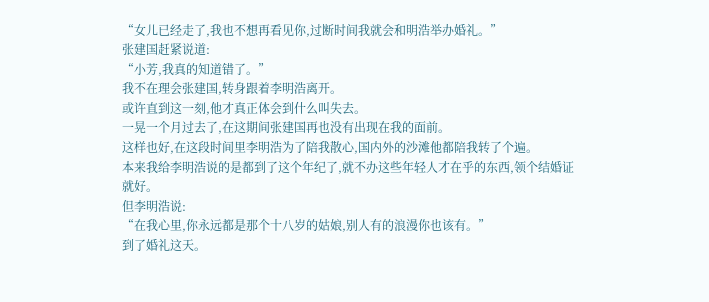“女儿已经走了,我也不想再看见你,过断时间我就会和明浩举办婚礼。”
张建国赶紧说道:
“小芳,我真的知道错了。”
我不在理会张建国,转身跟着李明浩离开。
或许直到这一刻,他才真正体会到什么叫失去。
一晃一个月过去了,在这期间张建国再也没有出现在我的面前。
这样也好,在这段时间里李明浩为了陪我散心,国内外的沙滩他都陪我转了个遍。
本来我给李明浩说的是都到了这个年纪了,就不办这些年轻人才在乎的东西,领个结婚证就好。
但李明浩说:
“在我心里,你永远都是那个十八岁的姑娘,别人有的浪漫你也该有。”
到了婚礼这天。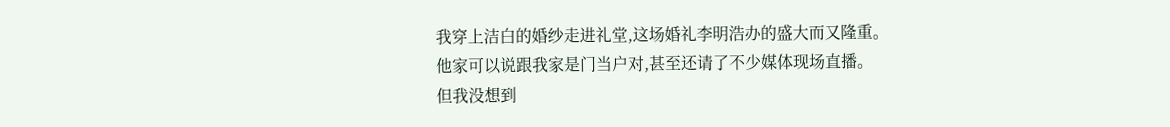我穿上洁白的婚纱走进礼堂,这场婚礼李明浩办的盛大而又隆重。
他家可以说跟我家是门当户对,甚至还请了不少媒体现场直播。
但我没想到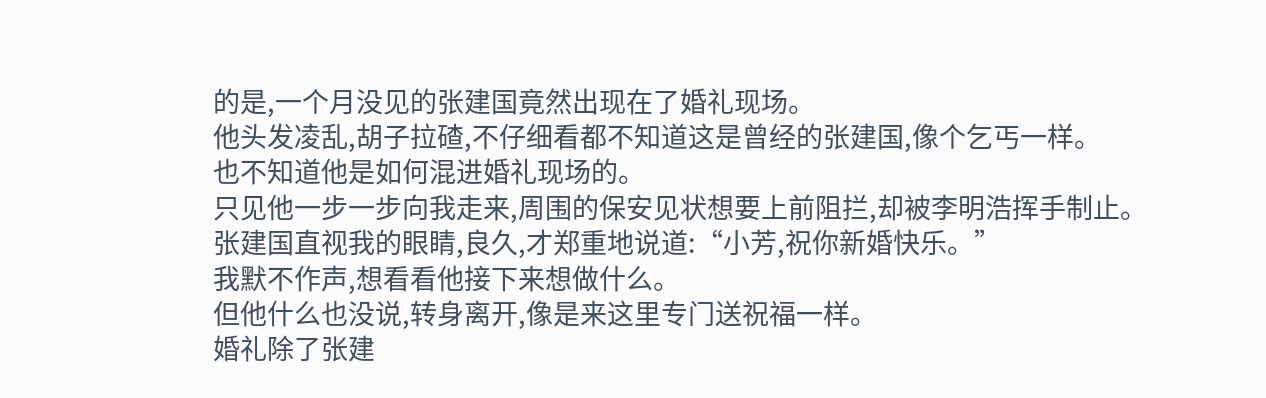的是,一个月没见的张建国竟然出现在了婚礼现场。
他头发凌乱,胡子拉碴,不仔细看都不知道这是曾经的张建国,像个乞丐一样。
也不知道他是如何混进婚礼现场的。
只见他一步一步向我走来,周围的保安见状想要上前阻拦,却被李明浩挥手制止。
张建国直视我的眼睛,良久,才郑重地说道:“小芳,祝你新婚快乐。”
我默不作声,想看看他接下来想做什么。
但他什么也没说,转身离开,像是来这里专门送祝福一样。
婚礼除了张建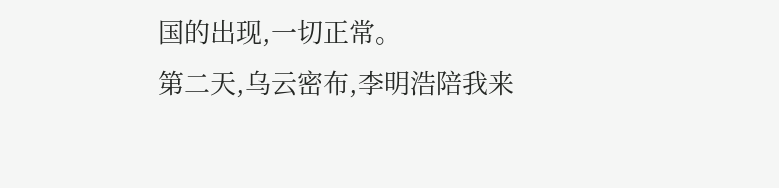国的出现,一切正常。
第二天,乌云密布,李明浩陪我来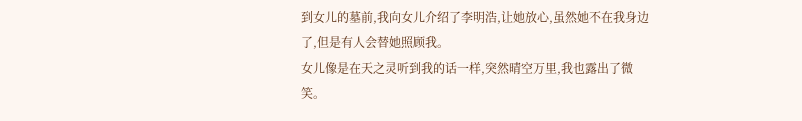到女儿的墓前,我向女儿介绍了李明浩,让她放心,虽然她不在我身边了,但是有人会替她照顾我。
女儿像是在天之灵听到我的话一样,突然晴空万里,我也露出了微笑。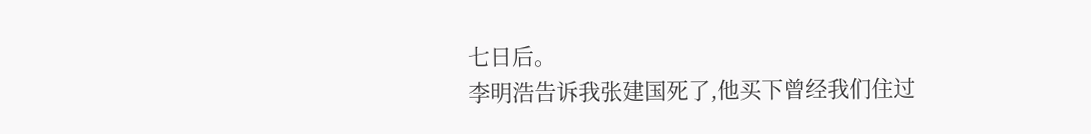七日后。
李明浩告诉我张建国死了,他买下曾经我们住过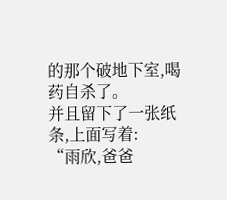的那个破地下室,喝药自杀了。
并且留下了一张纸条,上面写着:
“雨欣,爸爸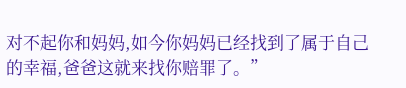对不起你和妈妈,如今你妈妈已经找到了属于自己的幸福,爸爸这就来找你赔罪了。”